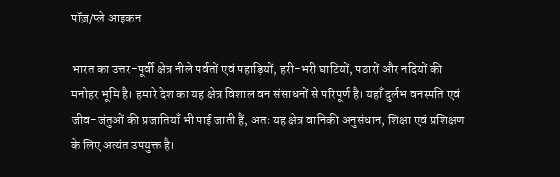पॉज़/प्ले आइकन

भारत का उत्तर-पूर्वी क्षेत्र नीले पर्वतों एवं पहाड़ियों, हरी-भरी घाटियों, पठारों और नदियों की मनोहर भूमि है। हमारे देश का यह क्षेत्र विशाल वन संसाधनों से परिपूर्ण है। यहाँ दुर्लभ वनस्पति एवं जीव-जंतुओं की प्रजातियाँ भी पाई जाती हैं, अतः यह क्षेत्र वानिकी अनुसंधान, शिक्षा एवं प्रशिक्षण के लिए अत्यंत उपयुक्त है।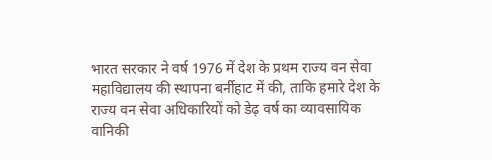भारत सरकार ने वर्ष 1976 में देश के प्रथम राज्य वन सेवा महाविद्यालय की स्थापना बर्नीहाट में की, ताकि हमारे देश के राज्य वन सेवा अधिकारियों को डेढ़ वर्ष का व्यावसायिक वानिकी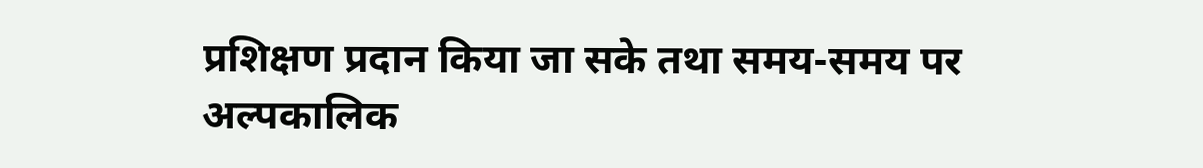प्रशिक्षण प्रदान किया जा सके तथा समय-समय पर अल्पकालिक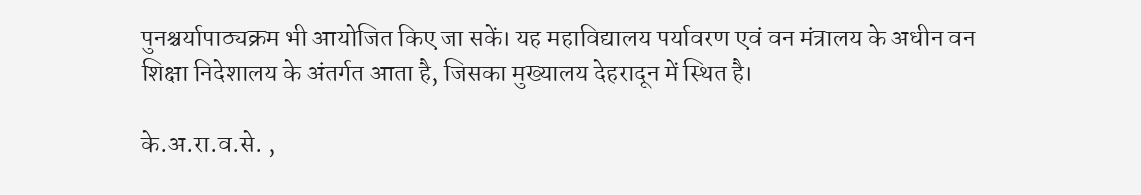पुनश्चर्यापाठ्यक्रम भी आयोजित किए जा सकें। यह महाविद्यालय पर्यावरण एवं वन मंत्रालय के अधीन वन शिक्षा निदेशालय के अंतर्गत आता है, जिसका मुख्यालय देहरादून में स्थित है।

के.अ.रा.व.से. ,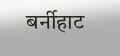बर्नीहाट